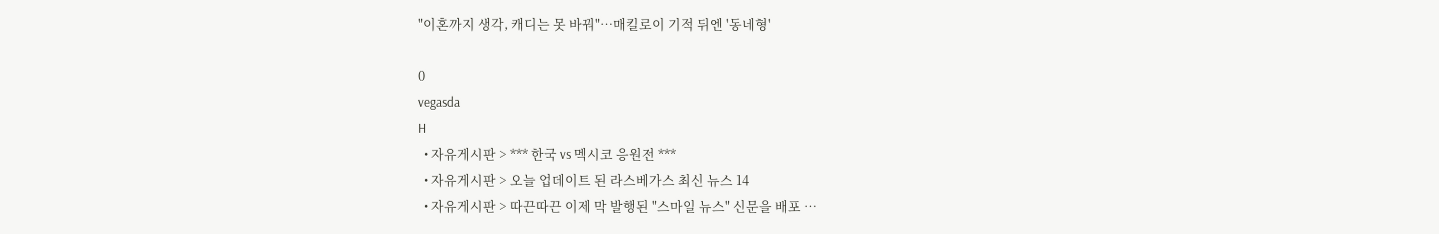"이혼까지 생각, 캐디는 못 바꿔"…매킬로이 기적 뒤엔 '동네형'

0
vegasda
H
  • 자유게시판 > *** 한국 vs 멕시코 응원전 ***
  • 자유게시판 > 오늘 업데이트 된 라스베가스 최신 뉴스 14
  • 자유게시판 > 따끈따끈 이제 막 발행된 "스마일 뉴스" 신문을 배포 …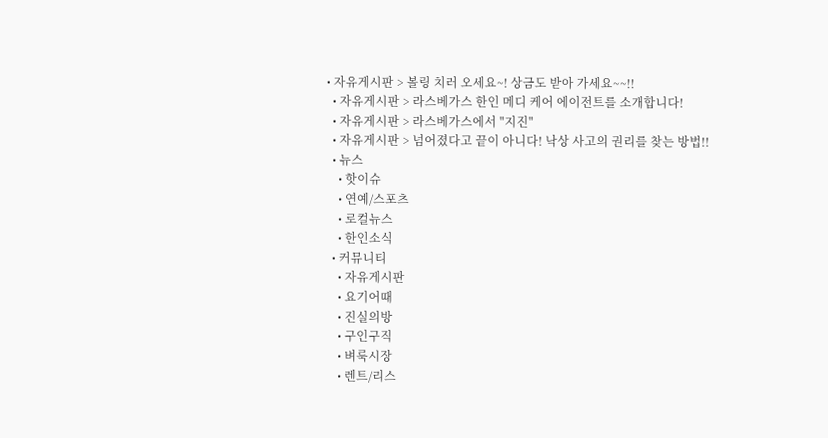• 자유게시판 > 볼링 치러 오세요~! 상금도 받아 가세요~~!!
  • 자유게시판 > 라스베가스 한인 메디 케어 에이전트를 소개합니다!
  • 자유게시판 > 라스베가스에서 "지진"
  • 자유게시판 > 넘어졌다고 끝이 아니다! 낙상 사고의 권리를 찾는 방법!!
  • 뉴스
    • 핫이슈
    • 연예/스포츠
    • 로컬뉴스
    • 한인소식
  • 커뮤니티
    • 자유게시판
    • 요기어때
    • 진실의방
    • 구인구직
    • 벼룩시장
    • 렌트/리스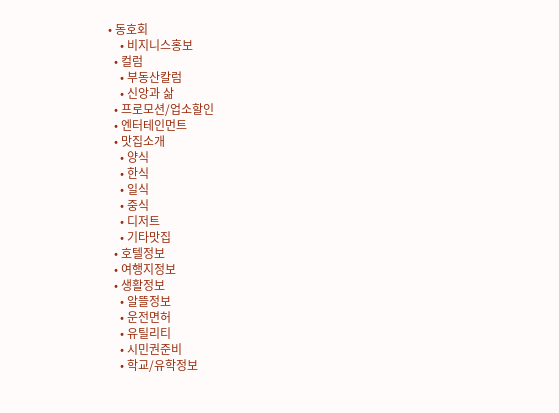• 동호회
    • 비지니스홍보
  • 컬럼
    • 부동산칼럼
    • 신앙과 삶
  • 프로모션/업소할인
  • 엔터테인먼트
  • 맛집소개
    • 양식
    • 한식
    • 일식
    • 중식
    • 디저트
    • 기타맛집
  • 호텔정보
  • 여행지정보
  • 생활정보
    • 알뜰정보
    • 운전면허
    • 유틸리티
    • 시민권준비
    • 학교/유학정보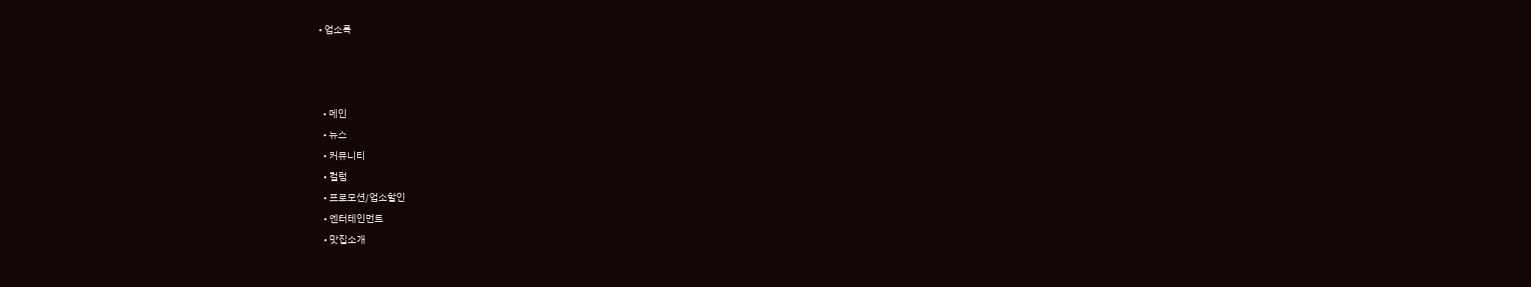• 업소록



  • 메인
  • 뉴스
  • 커뮤니티
  • 컬럼
  • 프로모션/업소할인
  • 엔터테인먼트
  • 맛집소개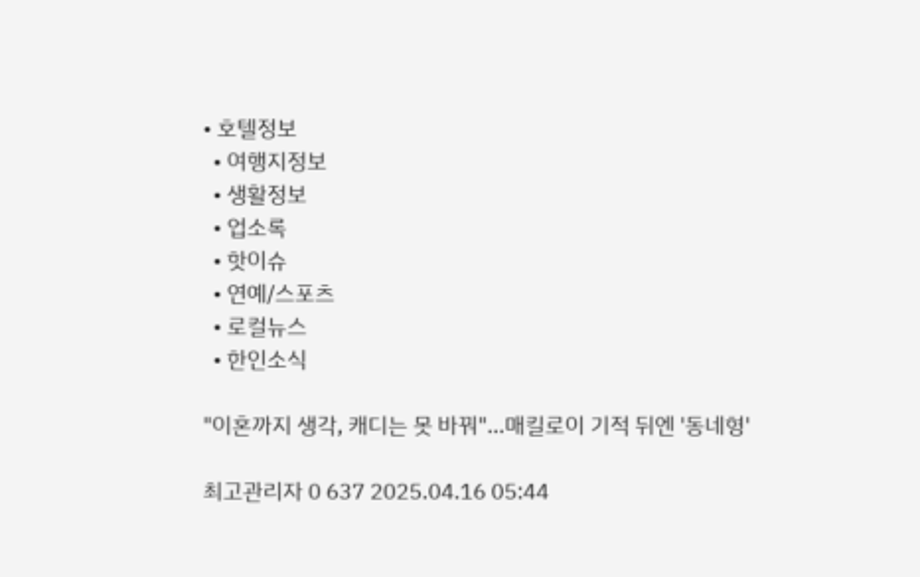• 호텔정보
  • 여행지정보
  • 생활정보
  • 업소록
  • 핫이슈
  • 연예/스포츠
  • 로컬뉴스
  • 한인소식

"이혼까지 생각, 캐디는 못 바꿔"…매킬로이 기적 뒤엔 '동네형'

최고관리자 0 637 2025.04.16 05:44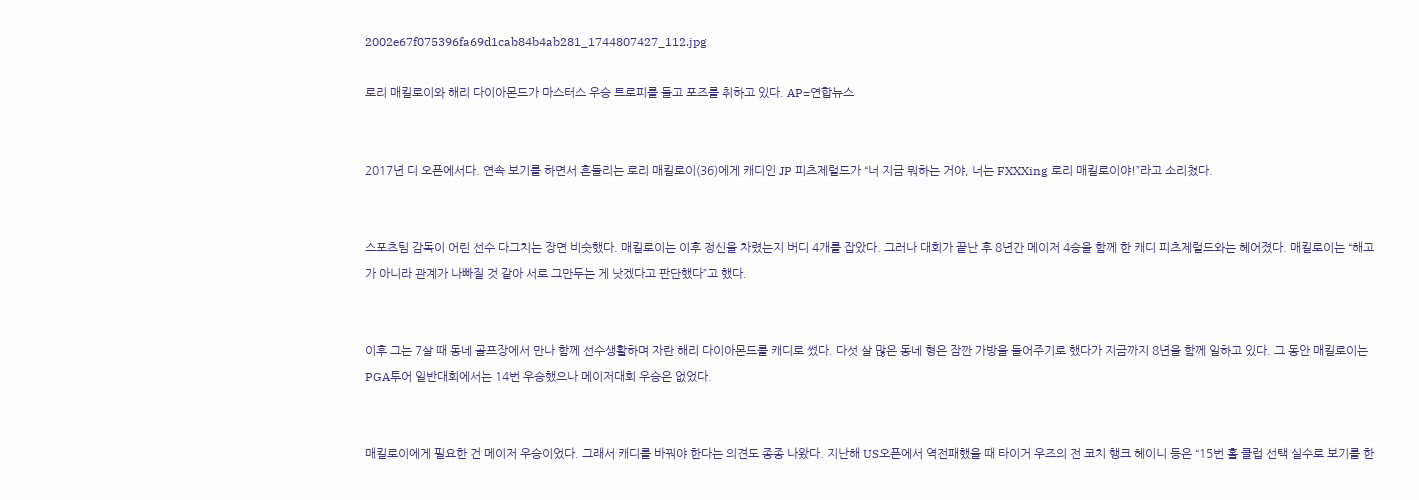2002e67f075396fa69d1cab84b4ab281_1744807427_112.jpg

로리 매킬로이와 해리 다이아몬드가 마스터스 우승 트로피를 들고 포즈를 취하고 있다. AP=연합뉴스


2017년 디 오픈에서다. 연속 보기를 하면서 흔들리는 로리 매킬로이(36)에게 캐디인 JP 피츠제럴드가 “너 지금 뭐하는 거야, 너는 FXXXing 로리 매킬로이야!”라고 소리쳤다.


스포츠팀 감독이 어린 선수 다그치는 장면 비슷했다. 매킬로이는 이후 정신을 차렸는지 버디 4개를 잡았다. 그러나 대회가 끝난 후 8년간 메이저 4승을 함께 한 캐디 피츠제럴드와는 헤어졌다. 매킬로이는 “해고가 아니라 관계가 나빠질 것 같아 서로 그만두는 게 낫겠다고 판단했다”고 했다.


이후 그는 7살 때 동네 골프장에서 만나 함께 선수생활하며 자란 해리 다이아몬드를 캐디로 썼다. 다섯 살 많은 동네 형은 잠깐 가방을 들어주기로 했다가 지금까지 8년을 함께 일하고 있다. 그 동안 매킬로이는 PGA투어 일반대회에서는 14번 우승했으나 메이저대회 우승은 없었다.


매킬로이에게 필요한 건 메이저 우승이었다. 그래서 캐디를 바꿔야 한다는 의견도 종종 나왔다. 지난해 US오픈에서 역전패했을 때 타이거 우즈의 전 코치 행크 헤이니 등은 “15번 홀 클럽 선택 실수로 보기를 한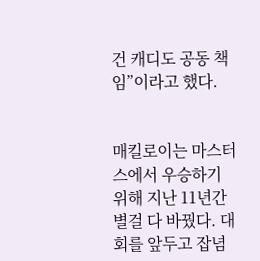건 캐디도 공동 책임”이라고 했다.


매킬로이는 마스터스에서 우승하기 위해 지난 11년간 별걸 다 바꿨다. 대회를 앞두고 잡념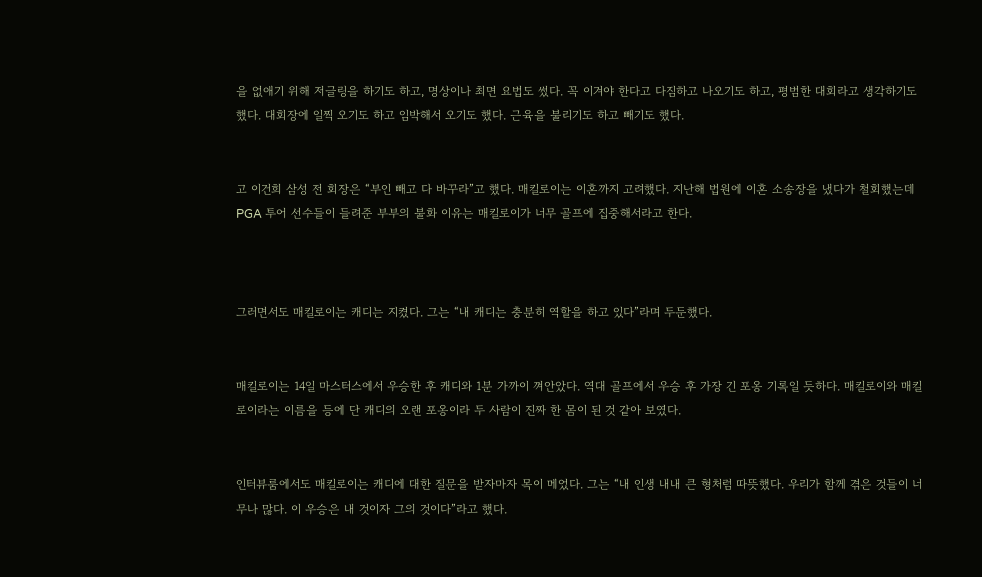을 없애기 위해 저글링을 하기도 하고, 명상이나 최면 요법도 썼다. 꼭 이겨야 한다고 다짐하고 나오기도 하고, 평범한 대회라고 생각하기도 했다. 대회장에 일찍 오기도 하고 임박해서 오기도 했다. 근육을 불리기도 하고 빼기도 했다.


고 이건희 삼성 전 회장은 “부인 빼고 다 바꾸라”고 했다. 매킬로이는 이혼까지 고려했다. 지난해 법원에 이혼 소송장을 냈다가 철회했는데 PGA 투어 선수들이 들려준 부부의 불화 이유는 매킬로이가 너무 골프에 집중해서라고 한다.



그러면서도 매킬로이는 캐디는 지켰다. 그는 “내 캐디는 충분히 역할을 하고 있다”라며 두둔했다.


매킬로이는 14일 마스터스에서 우승한 후 캐디와 1분 가까이 껴안았다. 역대 골프에서 우승 후 가장 긴 포옹 기록일 듯하다. 매킬로이와 매킬로이라는 이름을 등에 단 캐디의 오랜 포옹이라 두 사람이 진짜 한 몸이 된 것 같아 보였다.


인터뷰룸에서도 매킬로이는 캐디에 대한 질문을 받자마자 목이 메었다. 그는 “내 인생 내내 큰 형처럼 따뜻했다. 우리가 함께 겪은 것들이 너무나 많다. 이 우승은 내 것이자 그의 것이다”라고 했다.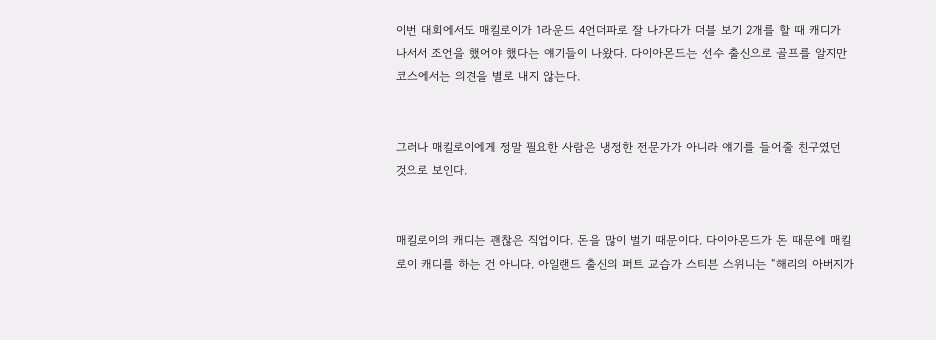이번 대회에서도 매킬로이가 1라운드 4언더파로 잘 나가다가 더블 보기 2개를 할 때 캐디가 나서서 조언을 했어야 했다는 얘기들이 나왔다. 다이아몬드는 선수 출신으로 골프를 알지만 코스에서는 의견을 별로 내지 않는다.


그러나 매킬로이에게 정말 필요한 사람은 냉정한 전문가가 아니라 얘기를 들어줄 친구였던 것으로 보인다.


매킬로이의 캐디는 괜찮은 직업이다. 돈을 많이 벌기 때문이다. 다이아몬드가 돈 때문에 매킬로이 캐디를 하는 건 아니다. 아일랜드 출신의 퍼트 교습가 스티븐 스위니는 “해리의 아버지가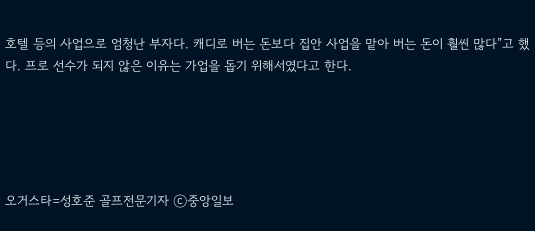호텔 등의 사업으로 엄청난 부자다. 캐디로 버는 돈보다 집안 사업을 맡아 버는 돈이 훨씬 많다”고 했다. 프로 선수가 되지 않은 이유는 가업을 돕기 위해서였다고 한다.





오거스타=성호준 골프전문기자 ⓒ중앙일보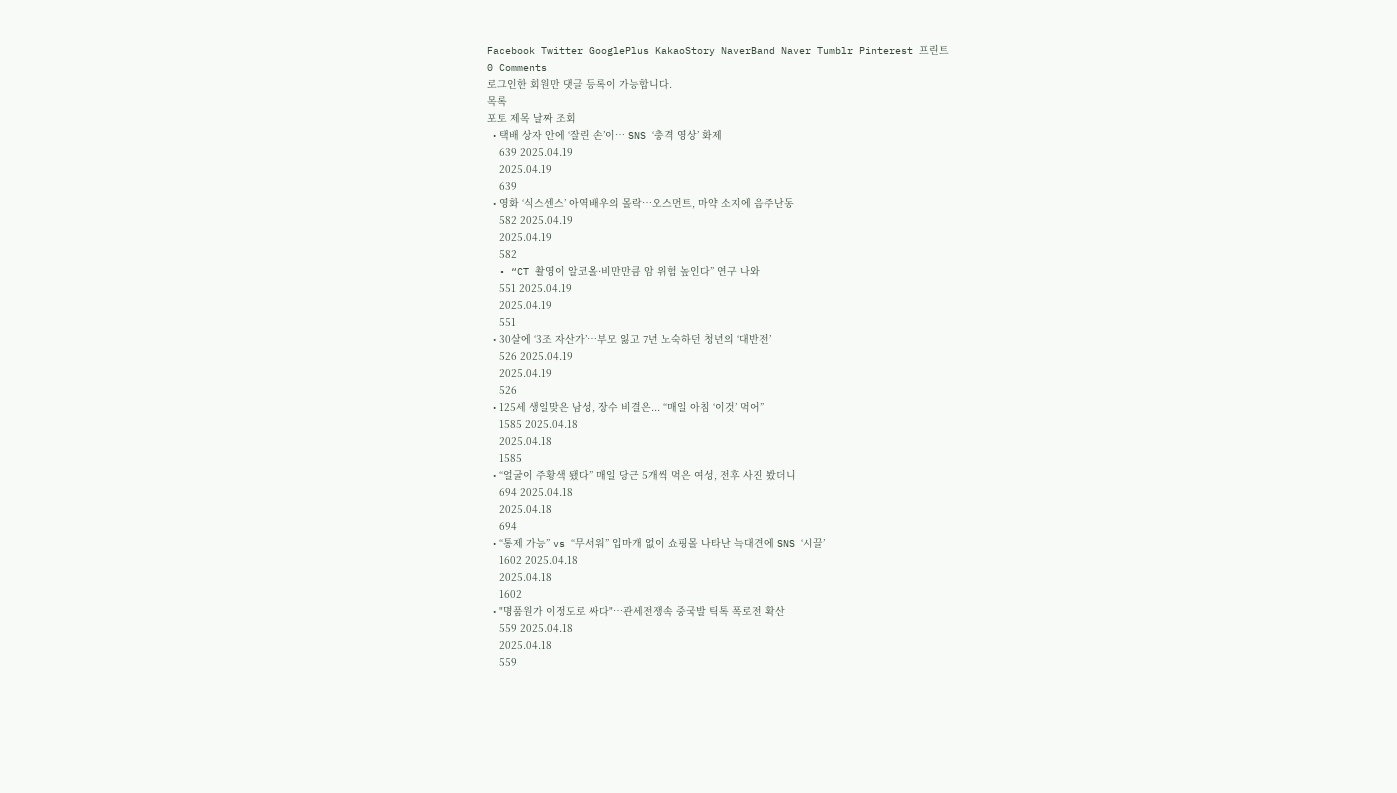Facebook Twitter GooglePlus KakaoStory NaverBand Naver Tumblr Pinterest 프린트
0 Comments
로그인한 회원만 댓글 등록이 가능합니다.
목록
포토 제목 날짜 조회
  • 택배 상자 안에 ‘잘린 손’이… SNS ‘충격 영상’ 화제
    639 2025.04.19
    2025.04.19
    639
  • 영화 ‘식스센스’ 아역배우의 몰락…오스먼트, 마약 소지에 음주난동
    582 2025.04.19
    2025.04.19
    582
  • “CT 촬영이 알코올·비만만큼 암 위험 높인다” 연구 나와
    551 2025.04.19
    2025.04.19
    551
  • 30살에 ‘3조 자산가’…부모 잃고 7년 노숙하던 청년의 ‘대반전’
    526 2025.04.19
    2025.04.19
    526
  • 125세 생일맞은 남성, 장수 비결은... “매일 아침 ‘이것’ 먹어”
    1585 2025.04.18
    2025.04.18
    1585
  • “얼굴이 주황색 됐다” 매일 당근 5개씩 먹은 여성, 전후 사진 봤더니
    694 2025.04.18
    2025.04.18
    694
  • “통제 가능” vs “무서워” 입마개 없이 쇼핑몰 나타난 늑대견에 SNS ‘시끌’
    1602 2025.04.18
    2025.04.18
    1602
  • "명품원가 이정도로 싸다"…관세전쟁속 중국발 틱톡 폭로전 확산
    559 2025.04.18
    2025.04.18
    559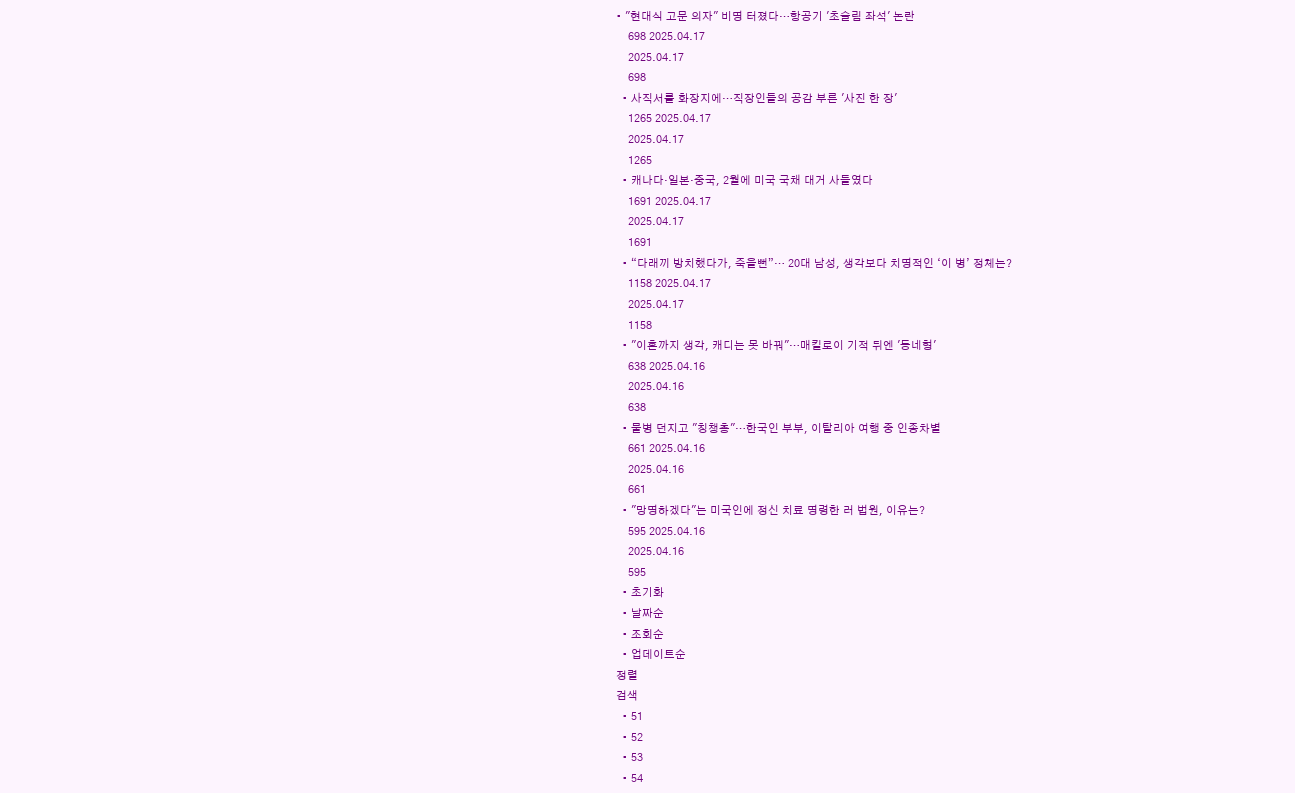• "현대식 고문 의자" 비명 터졌다…항공기 '초슬림 좌석' 논란
    698 2025.04.17
    2025.04.17
    698
  • 사직서를 화장지에…직장인들의 공감 부른 '사진 한 장'
    1265 2025.04.17
    2025.04.17
    1265
  • 캐나다·일본·중국, 2월에 미국 국채 대거 사들였다
    1691 2025.04.17
    2025.04.17
    1691
  • “다래끼 방치했다가, 죽을뻔”… 20대 남성, 생각보다 치명적인 ‘이 병’ 정체는?
    1158 2025.04.17
    2025.04.17
    1158
  • "이혼까지 생각, 캐디는 못 바꿔"…매킬로이 기적 뒤엔 '동네형'
    638 2025.04.16
    2025.04.16
    638
  • 물병 던지고 "칭챙총"…한국인 부부, 이탈리아 여행 중 인종차별
    661 2025.04.16
    2025.04.16
    661
  • "망명하겠다"는 미국인에 정신 치료 명령한 러 법원, 이유는?
    595 2025.04.16
    2025.04.16
    595
  • 초기화
  • 날짜순
  • 조회순
  • 업데이트순
정렬
검색
  • 51
  • 52
  • 53
  • 54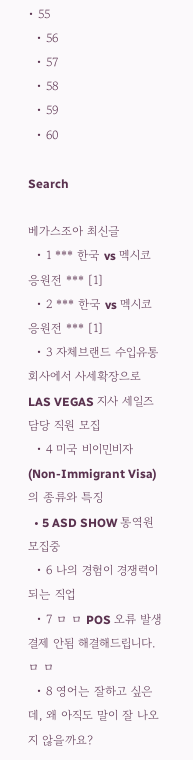• 55
  • 56
  • 57
  • 58
  • 59
  • 60

Search

베가스조아 최신글
  • 1 *** 한국 vs 멕시코 응원전 *** [1]
  • 2 *** 한국 vs 멕시코 응원전 *** [1]
  • 3 자체브랜드 수입유통회사에서 사세확장으로 LAS VEGAS 지사 세일즈 담당 직원 모집
  • 4 미국 비이민비자(Non-Immigrant Visa)의 종류와 특징
  • 5 ASD SHOW 통역원 모집중
  • 6 나의 경험이 경쟁력이 되는 직업
  • 7 ㅁ ㅁ POS 오류 발생 결제 안됨 해결해드립니다. ㅁ ㅁ
  • 8 영어는 잘하고 싶은데, 왜 아직도 말이 잘 나오지 않을까요?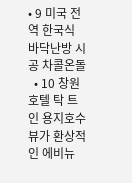• 9 미국 전역 한국식 바닥난방 시공 차콜온돌
  • 10 창원 호텔 탁 트인 용지호수 뷰가 환상적인 에비뉴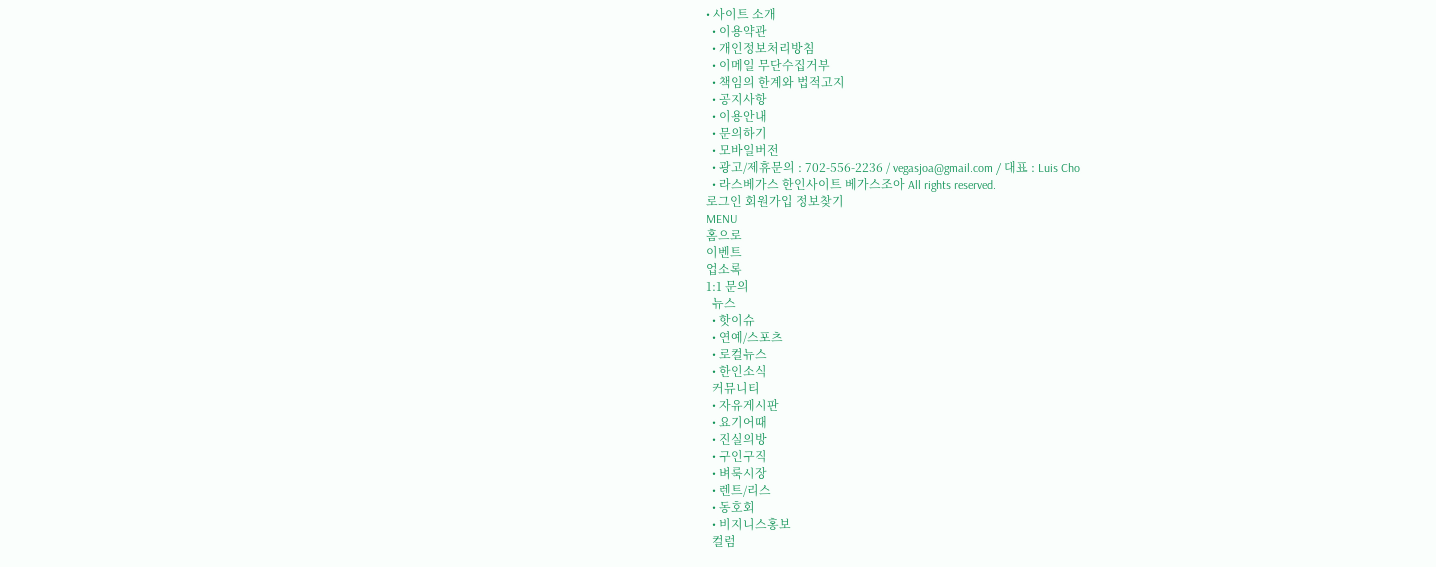• 사이트 소개
  • 이용약관
  • 개인정보처리방침
  • 이메일 무단수집거부
  • 책임의 한계와 법적고지
  • 공지사항
  • 이용안내
  • 문의하기
  • 모바일버전
  • 광고/제휴문의 : 702-556-2236 / vegasjoa@gmail.com / 대표 : Luis Cho
  • 라스베가스 한인사이트 베가스조아 All rights reserved.
로그인 회원가입 정보찾기
MENU
홈으로
이벤트
업소록
1:1 문의
  뉴스
  • 핫이슈
  • 연예/스포츠
  • 로컬뉴스
  • 한인소식
  커뮤니티
  • 자유게시판
  • 요기어때
  • 진실의방
  • 구인구직
  • 벼룩시장
  • 렌트/리스
  • 동호회
  • 비지니스홍보
  컬럼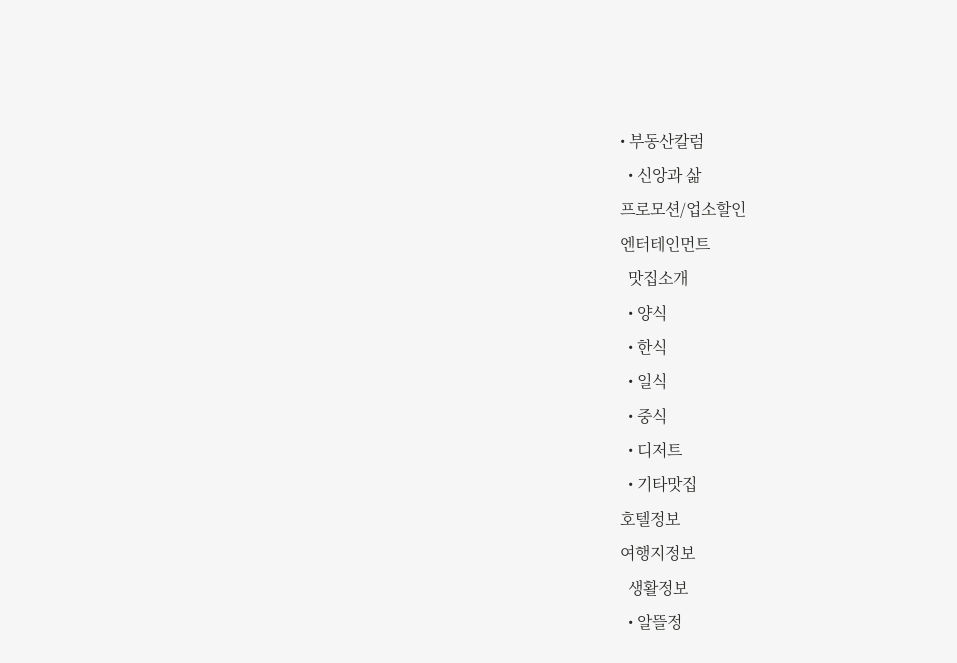• 부동산칼럼
  • 신앙과 삶
프로모션/업소할인
엔터테인먼트
  맛집소개
  • 양식
  • 한식
  • 일식
  • 중식
  • 디저트
  • 기타맛집
호텔정보
여행지정보
  생활정보
  • 알뜰정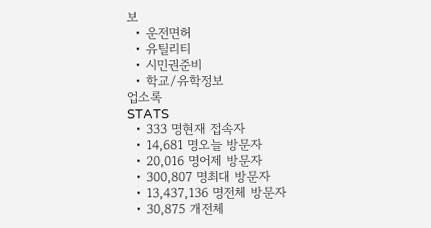보
  • 운전면허
  • 유틸리티
  • 시민권준비
  • 학교/유학정보
업소록
STATS
  • 333 명현재 접속자
  • 14,681 명오늘 방문자
  • 20,016 명어제 방문자
  • 300,807 명최대 방문자
  • 13,437,136 명전체 방문자
  • 30,875 개전체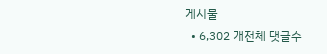게시물
  • 6,302 개전체 댓글수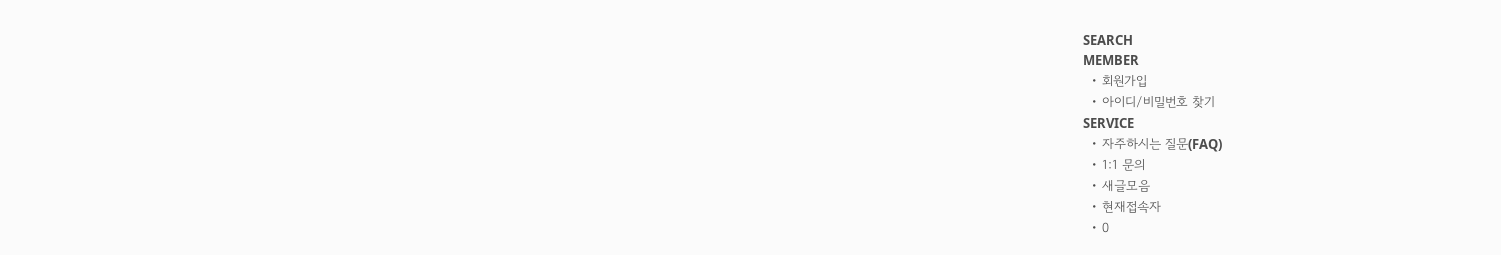SEARCH
MEMBER
  • 회원가입
  • 아이디/비밀번호 찾기
SERVICE
  • 자주하시는 질문(FAQ)
  • 1:1 문의
  • 새글모음
  • 현재접속자
  • 0